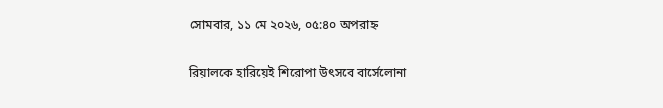সোমবার, ১১ মে ২০২৬, ০৫:৪০ অপরাহ্ন

রিয়ালকে হারিয়েই শিরোপা উৎসবে বার্সেলোনা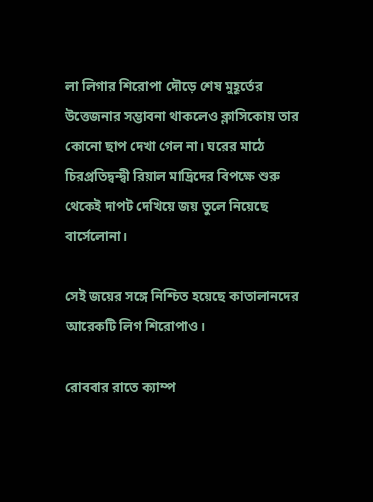লা লিগার শিরোপা দৌড়ে শেষ মুহূর্তের উত্তেজনার সম্ভাবনা থাকলেও ক্লাসিকোয় তার কোনো ছাপ দেখা গেল না। ঘরের মাঠে চিরপ্রতিদ্বন্দ্বী রিয়াল মাদ্রিদের বিপক্ষে শুরু থেকেই দাপট দেখিয়ে জয় তুলে নিয়েছে বার্সেলোনা।

সেই জয়ের সঙ্গে নিশ্চিত হয়েছে কাতালানদের আরেকটি লিগ শিরোপাও।

রোববার রাতে ক্যাম্প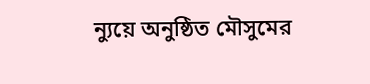ন্যুয়ে অনুষ্ঠিত মৌসুমের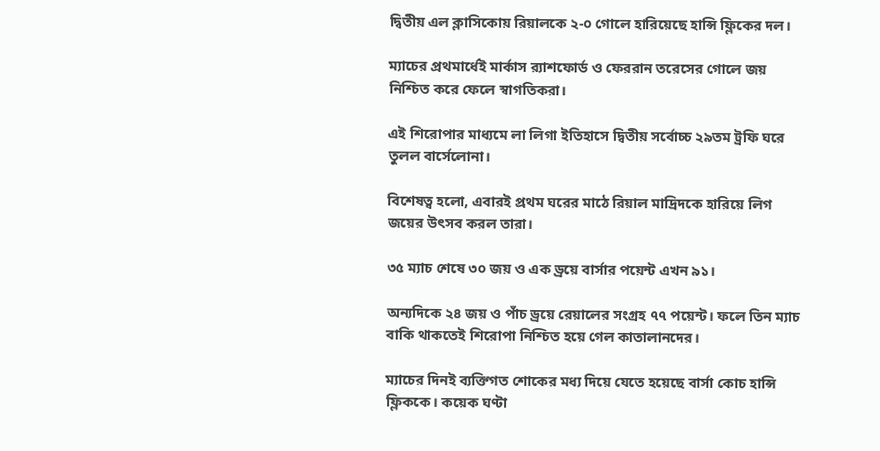দ্বিতীয় এল ক্লাসিকোয় রিয়ালকে ২-০ গোলে হারিয়েছে হান্সি ফ্লিকের দল।

ম্যাচের প্রথমার্ধেই মার্কাস র‌্যাশফোর্ড ও ফেররান তরেসের গোলে জয় নিশ্চিত করে ফেলে স্বাগতিকরা।

এই শিরোপার মাধ্যমে লা লিগা ইতিহাসে দ্বিতীয় সর্বোচ্চ ২৯তম ট্রফি ঘরে তুলল বার্সেলোনা।

বিশেষত্ব হলো, এবারই প্রথম ঘরের মাঠে রিয়াল মাদ্রিদকে হারিয়ে লিগ জয়ের উৎসব করল তারা।

৩৫ ম্যাচ শেষে ৩০ জয় ও এক ড্রয়ে বার্সার পয়েন্ট এখন ৯১।

অন্যদিকে ২৪ জয় ও পাঁচ ড্রয়ে রেয়ালের সংগ্রহ ৭৭ পয়েন্ট। ফলে তিন ম্যাচ বাকি থাকতেই শিরোপা নিশ্চিত হয়ে গেল কাতালানদের।

ম্যাচের দিনই ব্যক্তিগত শোকের মধ্য দিয়ে যেতে হয়েছে বার্সা কোচ হান্সি ফ্লিককে। কয়েক ঘণ্টা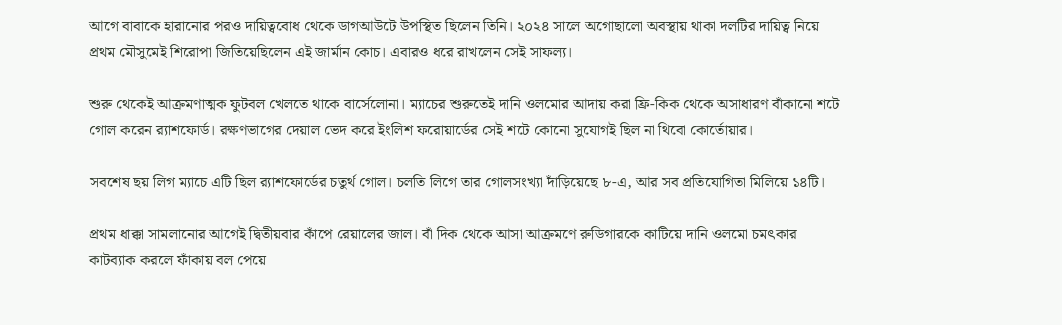আগে বাবাকে হারানোর পরও দায়িত্ববোধ থেকে ডাগআউটে উপস্থিত ছিলেন তিনি। ২০২৪ সালে অগোছালো অবস্থায় থাকা দলটির দায়িত্ব নিয়ে প্রথম মৌসুমেই শিরোপা জিতিয়েছিলেন এই জার্মান কোচ। এবারও ধরে রাখলেন সেই সাফল্য।

শুরু থেকেই আক্রমণাত্মক ফুটবল খেলতে থাকে বার্সেলোনা। ম্যাচের শুরুতেই দানি ওলমোর আদায় করা ফ্রি-কিক থেকে অসাধারণ বাঁকানো শটে গোল করেন র‌্যাশফোর্ড। রক্ষণভাগের দেয়াল ভেদ করে ইংলিশ ফরোয়ার্ডের সেই শটে কোনো সুযোগই ছিল না থিবো কোর্তোয়ার।

সবশেষ ছয় লিগ ম্যাচে এটি ছিল র‌্যাশফোর্ডের চতুর্থ গোল। চলতি লিগে তার গোলসংখ্যা দাঁড়িয়েছে ৮-এ, আর সব প্রতিযোগিতা মিলিয়ে ১৪টি।

প্রথম ধাক্কা সামলানোর আগেই দ্বিতীয়বার কাঁপে রেয়ালের জাল। বাঁ দিক থেকে আসা আক্রমণে রুডিগারকে কাটিয়ে দানি ওলমো চমৎকার কাটব্যাক করলে ফাঁকায় বল পেয়ে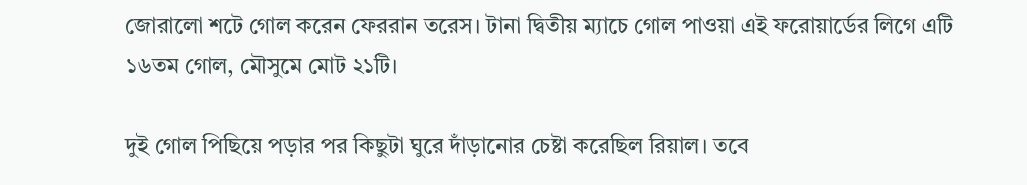জোরালো শটে গোল করেন ফেররান তরেস। টানা দ্বিতীয় ম্যাচে গোল পাওয়া এই ফরোয়ার্ডের লিগে এটি ১৬তম গোল, মৌসুমে মোট ২১টি।

দুই গোল পিছিয়ে পড়ার পর কিছুটা ঘুরে দাঁড়ানোর চেষ্টা করেছিল রিয়াল। তবে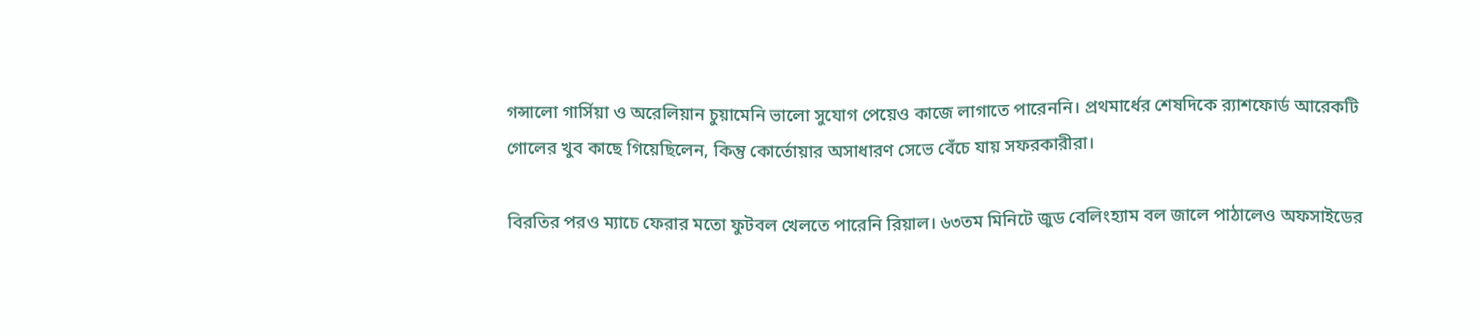গন্সালো গার্সিয়া ও অরেলিয়ান চুয়ামেনি ভালো সুযোগ পেয়েও কাজে লাগাতে পারেননি। প্রথমার্ধের শেষদিকে র‌্যাশফোর্ড আরেকটি গোলের খুব কাছে গিয়েছিলেন, কিন্তু কোর্তোয়ার অসাধারণ সেভে বেঁচে যায় সফরকারীরা।

বিরতির পরও ম্যাচে ফেরার মতো ফুটবল খেলতে পারেনি রিয়াল। ৬৩তম মিনিটে জুড বেলিংহ্যাম বল জালে পাঠালেও অফসাইডের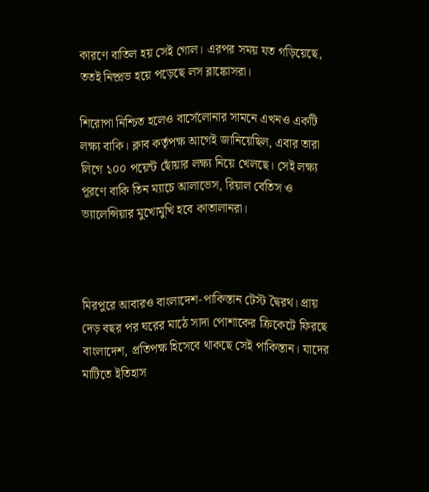কারণে বাতিল হয় সেই গোল। এরপর সময় যত গড়িয়েছে, ততই নিষ্প্রভ হয়ে পড়েছে লস ব্লাঙ্কোসরা।

শিরোপা নিশ্চিত হলেও বার্সেলোনার সামনে এখনও একটি লক্ষ্য বাকি। ক্লাব কর্তৃপক্ষ আগেই জানিয়েছিল, এবার তারা লিগে ১০০ পয়েন্ট ছোঁয়ার লক্ষ্য নিয়ে খেলছে। সেই লক্ষ্য পূরণে বাকি তিন ম্যাচে আলাভেস, রিয়াল বেতিস ও ভ্যালেন্সিয়ার মুখোমুখি হবে কাতালানরা।



মিরপুরে আবারও বাংলাদেশ-পাকিস্তান টেস্ট দ্বৈরথ। প্রায় দেড় বছর পর ঘরের মাঠে সাদা পোশাকের ক্রিকেটে ফিরছে বাংলাদেশ, প্রতিপক্ষ হিসেবে থাকছে সেই পাকিস্তান। যাদের মাটিতে ইতিহাস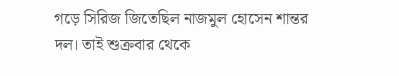গড়ে সিরিজ জিতেছিল নাজমুল হোসেন শান্তর দল। তাই শুক্রবার থেকে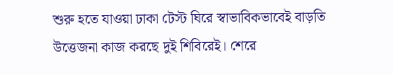শুরু হতে যাওয়া ঢাকা টেস্ট ঘিরে স্বাভাবিকভাবেই বাড়তি উত্তেজনা কাজ করছে দুই শিবিরেই। শেরে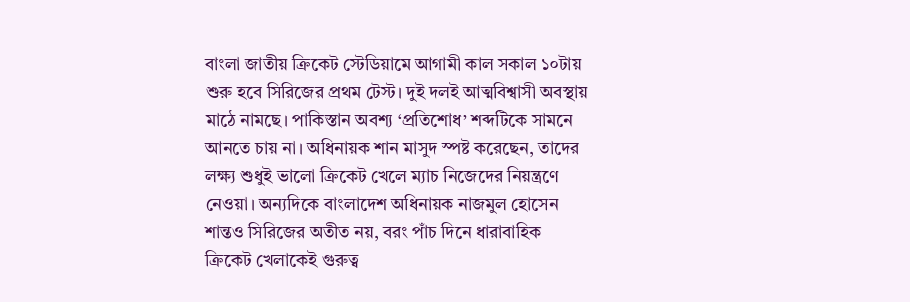বাংলা জাতীয় ক্রিকেট স্টেডিয়ামে আগামী কাল সকাল ১০টায় শুরু হবে সিরিজের প্রথম টেস্ট। দুই দলই আত্মবিশ্বাসী অবস্থায় মাঠে নামছে। পাকিস্তান অবশ্য ‘প্রতিশোধ’ শব্দটিকে সামনে আনতে চায় না। অধিনায়ক শান মাসুদ স্পষ্ট করেছেন, তাদের লক্ষ্য শুধুই ভালো ক্রিকেট খেলে ম্যাচ নিজেদের নিয়ন্ত্রণে নেওয়া। অন্যদিকে বাংলাদেশ অধিনায়ক নাজমুল হোসেন শান্তও সিরিজের অতীত নয়, বরং পাঁচ দিনে ধারাবাহিক ক্রিকেট খেলাকেই গুরুত্ব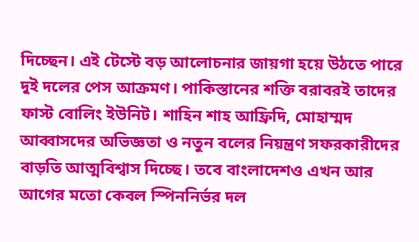দিচ্ছেন। এই টেস্টে বড় আলোচনার জায়গা হয়ে উঠতে পারে দুই দলের পেস আক্রমণ। পাকিস্তানের শক্তি বরাবরই তাদের ফাস্ট বোলিং ইউনিট। শাহিন শাহ আফ্রিদি, মোহাম্মদ আব্বাসদের অভিজ্ঞতা ও নতুন বলের নিয়ন্ত্রণ সফরকারীদের বাড়তি আত্মবিশ্বাস দিচ্ছে। তবে বাংলাদেশও এখন আর আগের মতো কেবল স্পিননির্ভর দল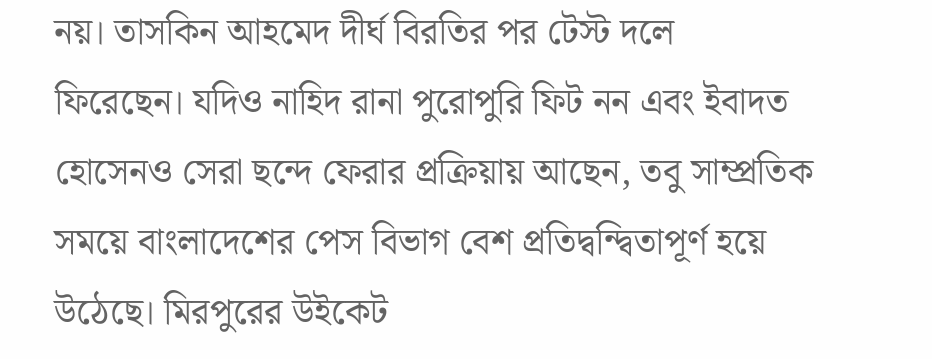নয়। তাসকিন আহমেদ দীর্ঘ বিরতির পর টেস্ট দলে ফিরেছেন। যদিও নাহিদ রানা পুরোপুরি ফিট নন এবং ইবাদত হোসেনও সেরা ছন্দে ফেরার প্রক্রিয়ায় আছেন, তবু সাম্প্রতিক সময়ে বাংলাদেশের পেস বিভাগ বেশ প্রতিদ্বন্দ্বিতাপূর্ণ হয়ে উঠেছে। মিরপুরের উইকেট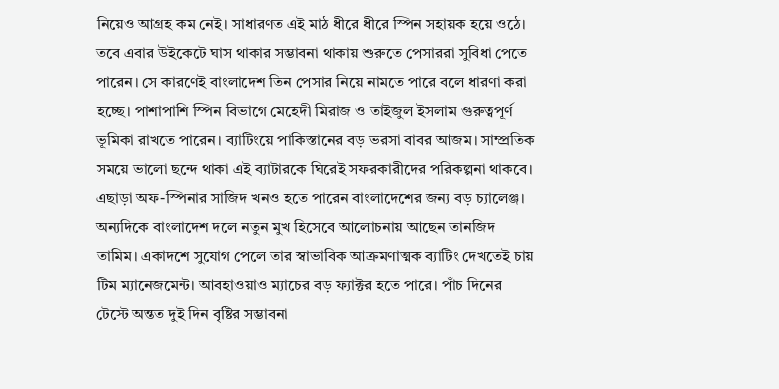নিয়েও আগ্রহ কম নেই। সাধারণত এই মাঠ ধীরে ধীরে স্পিন সহায়ক হয়ে ওঠে। তবে এবার উইকেটে ঘাস থাকার সম্ভাবনা থাকায় শুরুতে পেসাররা সুবিধা পেতে পারেন। সে কারণেই বাংলাদেশ তিন পেসার নিয়ে নামতে পারে বলে ধারণা করা হচ্ছে। পাশাপাশি স্পিন বিভাগে মেহেদী মিরাজ ও তাইজুল ইসলাম গুরুত্বপূর্ণ ভূমিকা রাখতে পারেন। ব্যাটিংয়ে পাকিস্তানের বড় ভরসা বাবর আজম। সাম্প্রতিক সময়ে ভালো ছন্দে থাকা এই ব্যাটারকে ঘিরেই সফরকারীদের পরিকল্পনা থাকবে। এছাড়া অফ-স্পিনার সাজিদ খনও হতে পারেন বাংলাদেশের জন্য বড় চ্যালেঞ্জ। অন্যদিকে বাংলাদেশ দলে নতুন মুখ হিসেবে আলোচনায় আছেন তানজিদ তামিম। একাদশে সুযোগ পেলে তার স্বাভাবিক আক্রমণাত্মক ব্যাটিং দেখতেই চায় টিম ম্যানেজমেন্ট। আবহাওয়াও ম্যাচের বড় ফ্যাক্টর হতে পারে। পাঁচ দিনের টেস্টে অন্তত দুই দিন বৃষ্টির সম্ভাবনা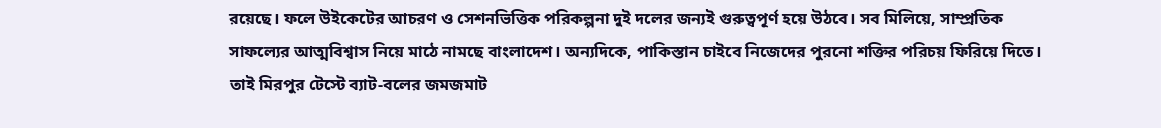রয়েছে। ফলে উইকেটের আচরণ ও সেশনভিত্তিক পরিকল্পনা দুই দলের জন্যই গুরুত্বপূর্ণ হয়ে উঠবে। সব মিলিয়ে, সাম্প্রতিক সাফল্যের আত্মবিশ্বাস নিয়ে মাঠে নামছে বাংলাদেশ। অন্যদিকে, পাকিস্তান চাইবে নিজেদের পুরনো শক্তির পরিচয় ফিরিয়ে দিতে। তাই মিরপুর টেস্টে ব্যাট-বলের জমজমাট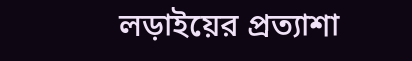লড়াইয়ের প্রত্যাশা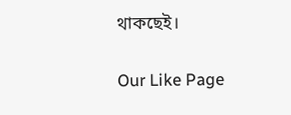থাকছেই।

Our Like Page